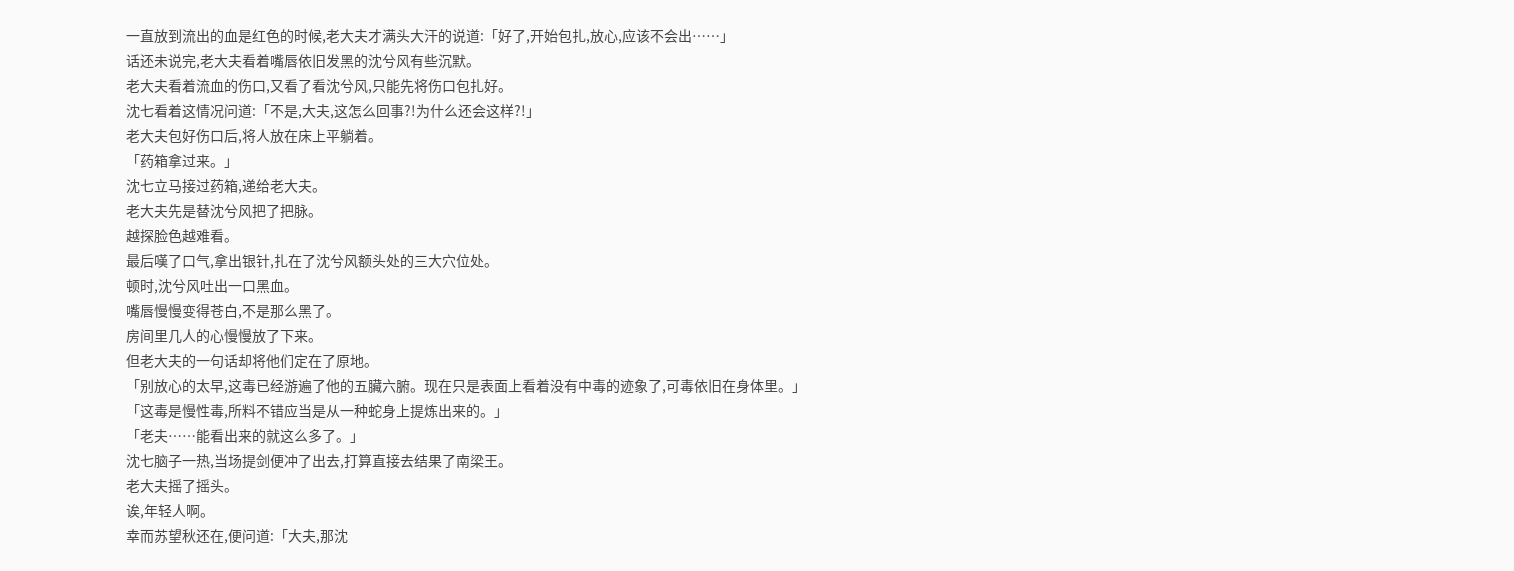一直放到流出的血是红色的时候,老大夫才满头大汗的说道:「好了,开始包扎,放心,应该不会出……」
话还未说完,老大夫看着嘴唇依旧发黑的沈兮风有些沉默。
老大夫看着流血的伤口,又看了看沈兮风,只能先将伤口包扎好。
沈七看着这情况问道:「不是,大夫,这怎么回事?!为什么还会这样?!」
老大夫包好伤口后,将人放在床上平躺着。
「药箱拿过来。」
沈七立马接过药箱,递给老大夫。
老大夫先是替沈兮风把了把脉。
越探脸色越难看。
最后嘆了口气,拿出银针,扎在了沈兮风额头处的三大穴位处。
顿时,沈兮风吐出一口黑血。
嘴唇慢慢变得苍白,不是那么黑了。
房间里几人的心慢慢放了下来。
但老大夫的一句话却将他们定在了原地。
「别放心的太早,这毒已经游遍了他的五臟六腑。现在只是表面上看着没有中毒的迹象了,可毒依旧在身体里。」
「这毒是慢性毒,所料不错应当是从一种蛇身上提炼出来的。」
「老夫……能看出来的就这么多了。」
沈七脑子一热,当场提剑便冲了出去,打算直接去结果了南梁王。
老大夫摇了摇头。
诶,年轻人啊。
幸而苏望秋还在,便问道:「大夫,那沈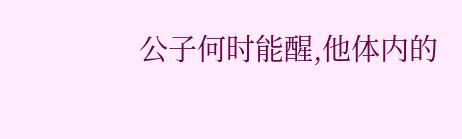公子何时能醒,他体内的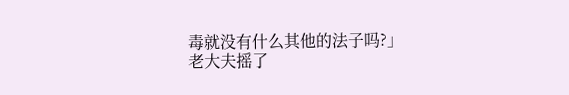毒就没有什么其他的法子吗?」
老大夫摇了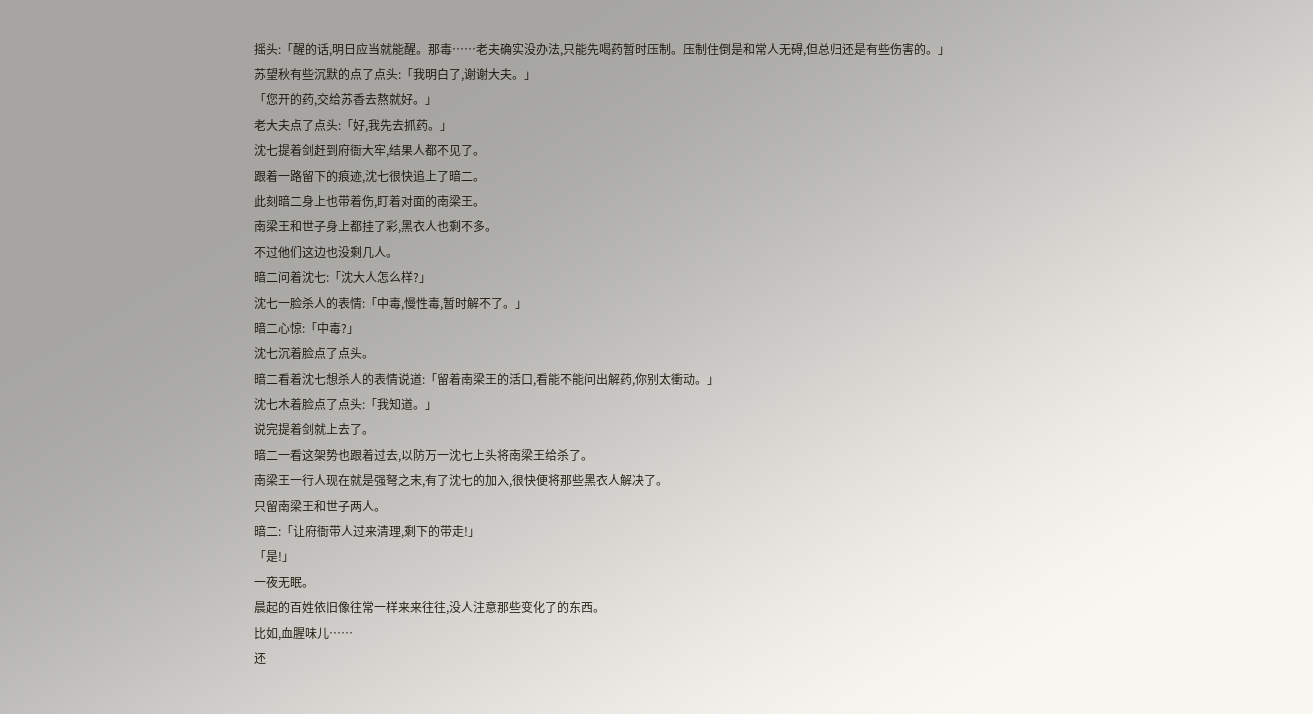摇头:「醒的话,明日应当就能醒。那毒……老夫确实没办法,只能先喝药暂时压制。压制住倒是和常人无碍,但总归还是有些伤害的。」
苏望秋有些沉默的点了点头:「我明白了,谢谢大夫。」
「您开的药,交给苏香去熬就好。」
老大夫点了点头:「好,我先去抓药。」
沈七提着剑赶到府衙大牢,结果人都不见了。
跟着一路留下的痕迹,沈七很快追上了暗二。
此刻暗二身上也带着伤,盯着对面的南梁王。
南梁王和世子身上都挂了彩,黑衣人也剩不多。
不过他们这边也没剩几人。
暗二问着沈七:「沈大人怎么样?」
沈七一脸杀人的表情:「中毒,慢性毒,暂时解不了。」
暗二心惊:「中毒?」
沈七沉着脸点了点头。
暗二看着沈七想杀人的表情说道:「留着南梁王的活口,看能不能问出解药,你别太衝动。」
沈七木着脸点了点头:「我知道。」
说完提着剑就上去了。
暗二一看这架势也跟着过去,以防万一沈七上头将南梁王给杀了。
南梁王一行人现在就是强弩之末,有了沈七的加入,很快便将那些黑衣人解决了。
只留南梁王和世子两人。
暗二:「让府衙带人过来清理,剩下的带走!」
「是!」
一夜无眠。
晨起的百姓依旧像往常一样来来往往,没人注意那些变化了的东西。
比如,血腥味儿……
还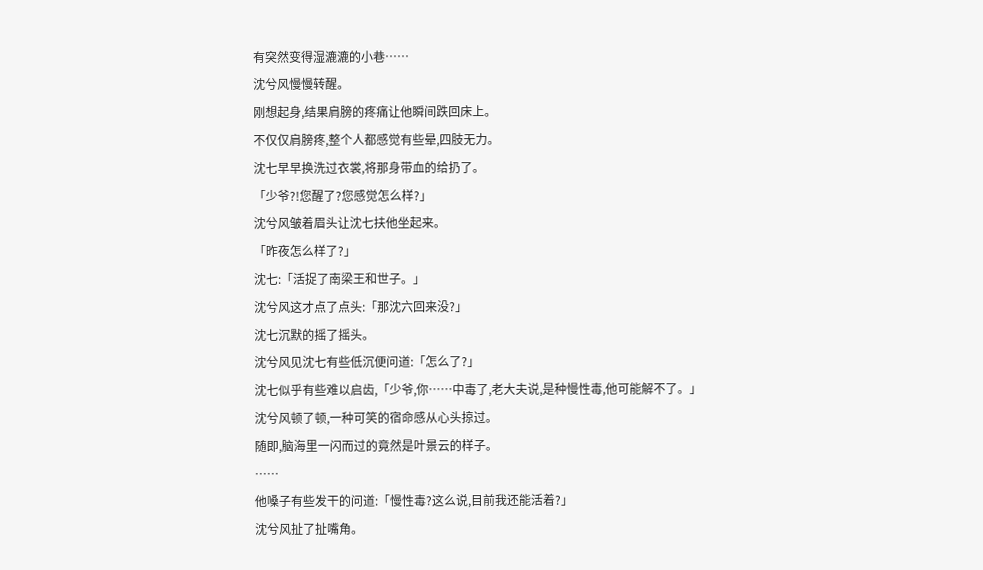有突然变得湿漉漉的小巷……
沈兮风慢慢转醒。
刚想起身,结果肩膀的疼痛让他瞬间跌回床上。
不仅仅肩膀疼,整个人都感觉有些晕,四肢无力。
沈七早早换洗过衣裳,将那身带血的给扔了。
「少爷?!您醒了?您感觉怎么样?」
沈兮风皱着眉头让沈七扶他坐起来。
「昨夜怎么样了?」
沈七:「活捉了南梁王和世子。」
沈兮风这才点了点头:「那沈六回来没?」
沈七沉默的摇了摇头。
沈兮风见沈七有些低沉便问道:「怎么了?」
沈七似乎有些难以启齿,「少爷,你……中毒了,老大夫说,是种慢性毒,他可能解不了。」
沈兮风顿了顿,一种可笑的宿命感从心头掠过。
随即,脑海里一闪而过的竟然是叶景云的样子。
……
他嗓子有些发干的问道:「慢性毒?这么说,目前我还能活着?」
沈兮风扯了扯嘴角。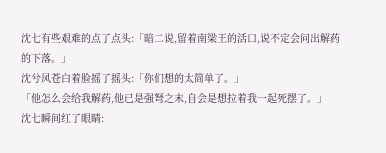沈七有些艰难的点了点头:「暗二说,留着南梁王的活口,说不定会问出解药的下落。」
沈兮风苍白着脸摇了摇头:「你们想的太简单了。」
「他怎么会给我解药,他已是强弩之末,自会是想拉着我一起死摆了。」
沈七瞬间红了眼睛: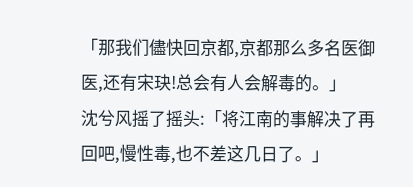「那我们儘快回京都,京都那么多名医御医,还有宋玦!总会有人会解毒的。」
沈兮风摇了摇头:「将江南的事解决了再回吧,慢性毒,也不差这几日了。」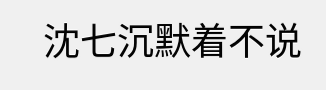沈七沉默着不说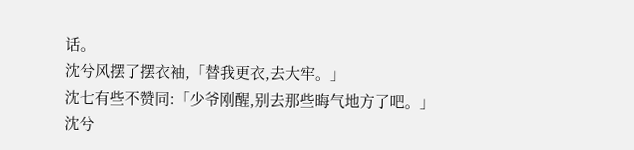话。
沈兮风摆了摆衣袖,「替我更衣,去大牢。」
沈七有些不赞同:「少爷刚醒,别去那些晦气地方了吧。」
沈兮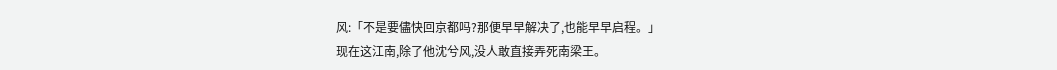风:「不是要儘快回京都吗?那便早早解决了,也能早早启程。」
现在这江南,除了他沈兮风,没人敢直接弄死南梁王。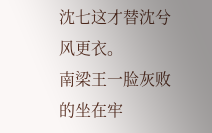沈七这才替沈兮风更衣。
南梁王一脸灰败的坐在牢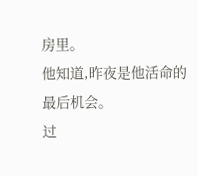房里。
他知道,昨夜是他活命的最后机会。
过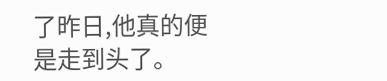了昨日,他真的便是走到头了。